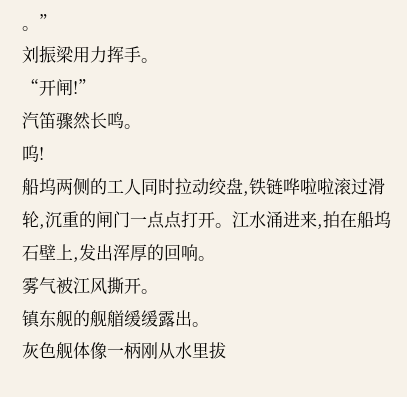。”
刘振梁用力挥手。
“开闸!”
汽笛骤然长鸣。
呜!
船坞两侧的工人同时拉动绞盘,铁链哗啦啦滚过滑轮,沉重的闸门一点点打开。江水涌进来,拍在船坞石壁上,发出浑厚的回响。
雾气被江风撕开。
镇东舰的舰艏缓缓露出。
灰色舰体像一柄刚从水里拔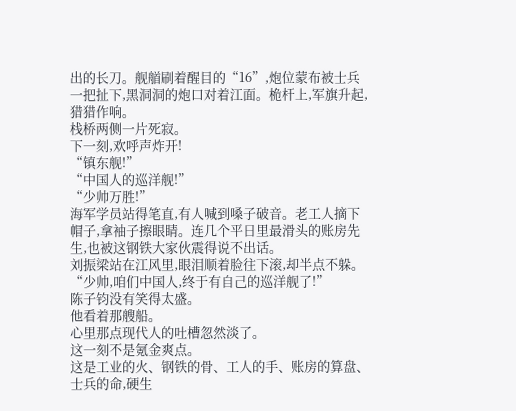出的长刀。舰艏刷着醒目的“16”,炮位蒙布被士兵一把扯下,黑洞洞的炮口对着江面。桅杆上,军旗升起,猎猎作响。
栈桥两侧一片死寂。
下一刻,欢呼声炸开!
“镇东舰!”
“中国人的巡洋舰!”
“少帅万胜!”
海军学员站得笔直,有人喊到嗓子破音。老工人摘下帽子,拿袖子擦眼睛。连几个平日里最滑头的账房先生,也被这钢铁大家伙震得说不出话。
刘振梁站在江风里,眼泪顺着脸往下滚,却半点不躲。
“少帅,咱们中国人,终于有自己的巡洋舰了!”
陈子钧没有笑得太盛。
他看着那艘船。
心里那点现代人的吐槽忽然淡了。
这一刻不是氪金爽点。
这是工业的火、钢铁的骨、工人的手、账房的算盘、士兵的命,硬生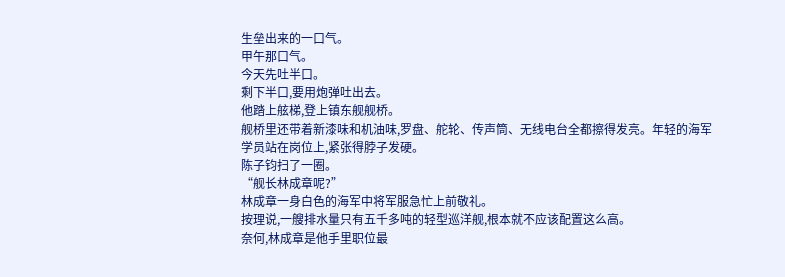生垒出来的一口气。
甲午那口气。
今天先吐半口。
剩下半口,要用炮弹吐出去。
他踏上舷梯,登上镇东舰舰桥。
舰桥里还带着新漆味和机油味,罗盘、舵轮、传声筒、无线电台全都擦得发亮。年轻的海军学员站在岗位上,紧张得脖子发硬。
陈子钧扫了一圈。
“舰长林成章呢?”
林成章一身白色的海军中将军服急忙上前敬礼。
按理说,一艘排水量只有五千多吨的轻型巡洋舰,根本就不应该配置这么高。
奈何,林成章是他手里职位最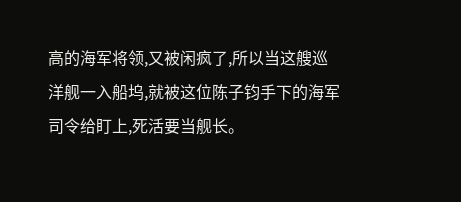高的海军将领,又被闲疯了,所以当这艘巡洋舰一入船坞,就被这位陈子钧手下的海军司令给盯上,死活要当舰长。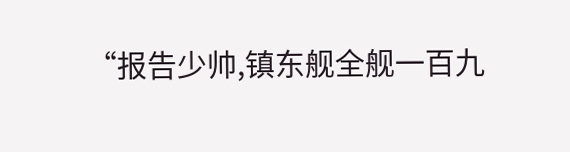“报告少帅,镇东舰全舰一百九